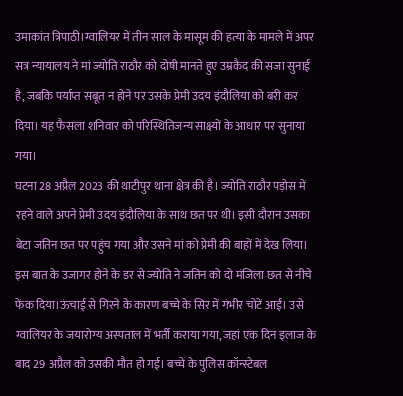उमाकांत त्रिपाठी।ग्वालियर में तीन साल के मासूम की हत्या के मामले में अपर सत्र न्यायालय ने मां ज्योति राठौर को दोषी मानते हुए उम्रकैद की सजा सुनाई है, जबकि पर्याप्त सबूत न होने पर उसके प्रेमी उदय इंदौलिया को बरी कर दिया। यह फैसला शनिवार को परिस्थितिजन्य साक्ष्यों के आधार पर सुनाया गया।
घटना 28 अप्रैल 2023 की थाटीपुर थाना क्षेत्र की है। ज्योति राठौर पड़ोस में रहने वाले अपने प्रेमी उदय इंदौलिया के साथ छत पर थी। इसी दौरान उसका बेटा जतिन छत पर पहुंच गया और उसने मां को प्रेमी की बाहों में देख लिया। इस बात के उजागर होने के डर से ज्योति ने जतिन को दो मंजिला छत से नीचे फेंक दिया।ऊंचाई से गिरने के कारण बच्चे के सिर में गंभीर चोटें आईं। उसे ग्वालियर के जयारोग्य अस्पताल में भर्ती कराया गया, जहां एक दिन इलाज के बाद 29 अप्रैल को उसकी मौत हो गई। बच्चे के पुलिस कॉन्स्टेबल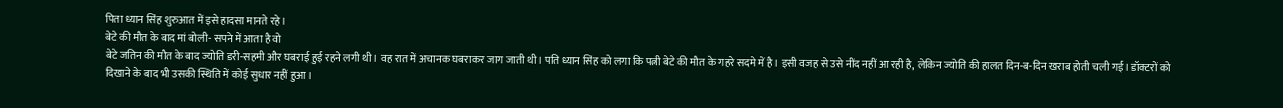पिता ध्यान सिंह शुरुआत में इसे हादसा मानते रहे।
बेटे की मौत के बाद मां बोली- सपने में आता है वो
बेटे जतिन की मौत के बाद ज्योति डरी-सहमी और घबराई हुई रहने लगी थी। वह रात में अचानक घबराकर जाग जाती थी। पति ध्यान सिंह को लगा कि पत्नी बेटे की मौत के गहरे सदमे में है। इसी वजह से उसे नींद नहीं आ रही है, लेकिन ज्योति की हालत दिन-ब-दिन खराब होती चली गई। डॉक्टरों को दिखाने के बाद भी उसकी स्थिति में कोई सुधार नहीं हुआ।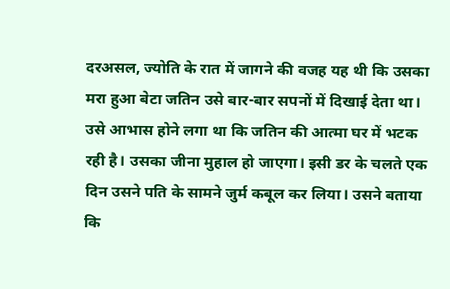दरअसल, ज्योति के रात में जागने की वजह यह थी कि उसका मरा हुआ बेटा जतिन उसे बार-बार सपनों में दिखाई देता था। उसे आभास होने लगा था कि जतिन की आत्मा घर में भटक रही है। उसका जीना मुहाल हो जाएगा। इसी डर के चलते एक दिन उसने पति के सामने जुर्म कबूल कर लिया। उसने बताया कि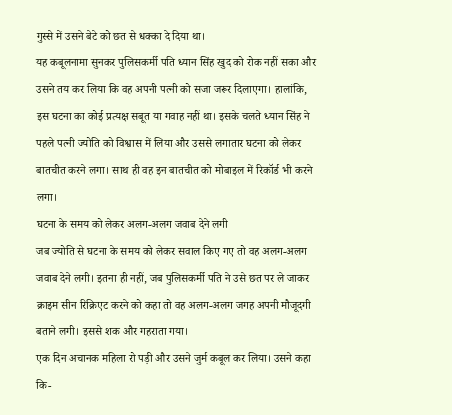गुस्से में उसने बेटे को छत से धक्का दे दिया था।
यह कबूलनामा सुनकर पुलिसकर्मी पति ध्यान सिंह खुद को रोक नहीं सका और उसने तय कर लिया कि वह अपनी पत्नी को सजा जरूर दिलाएगा। हालांकि, इस घटना का कोई प्रत्यक्ष सबूत या गवाह नहीं था। इसके चलते ध्यान सिंह ने पहले पत्नी ज्योति को विश्वास में लिया और उससे लगातार घटना को लेकर बातचीत करने लगा। साथ ही वह इन बातचीत को मोबाइल में रिकॉर्ड भी करने लगा।
घटना के समय को लेकर अलग-अलग जवाब देने लगी
जब ज्योति से घटना के समय को लेकर सवाल किए गए तो वह अलग-अलग जवाब देने लगी। इतना ही नहीं, जब पुलिसकर्मी पति ने उसे छत पर ले जाकर क्राइम सीन रिक्रिएट करने को कहा तो वह अलग-अलग जगह अपनी मौजूदगी बताने लगी। इससे शक और गहराता गया।
एक दिन अचानक महिला रो पड़ी और उसने जुर्म कबूल कर लिया। उसने कहा कि-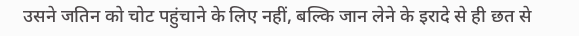उसने जतिन को चोट पहुंचाने के लिए नहीं, बल्कि जान लेने के इरादे से ही छत से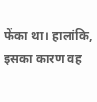फेंका था। हालांकि, इसका कारण वह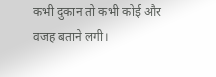कभी दुकान तो कभी कोई और वजह बताने लगी।